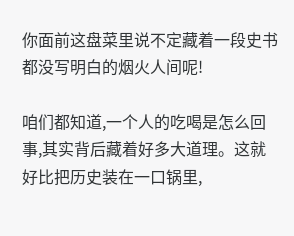你面前这盘菜里说不定藏着一段史书都没写明白的烟火人间呢!

咱们都知道,一个人的吃喝是怎么回事,其实背后藏着好多大道理。这就好比把历史装在一口锅里,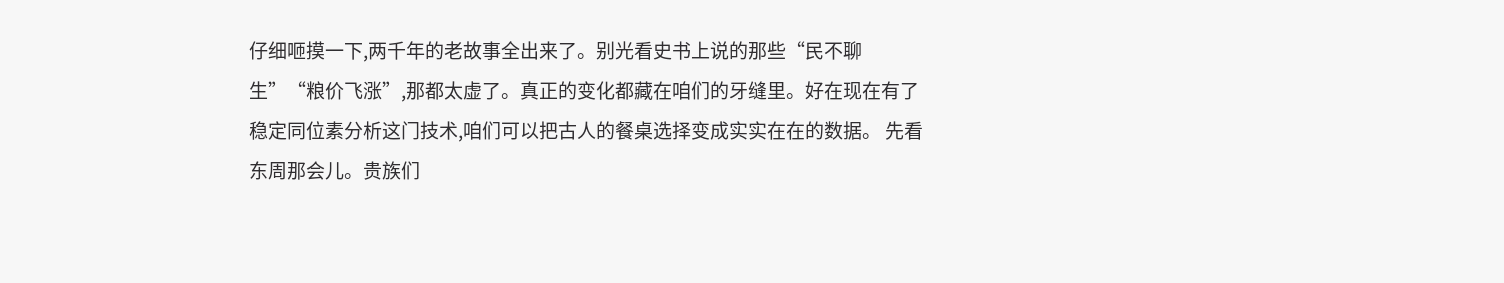仔细咂摸一下,两千年的老故事全出来了。别光看史书上说的那些“民不聊生”“粮价飞涨”,那都太虚了。真正的变化都藏在咱们的牙缝里。好在现在有了稳定同位素分析这门技术,咱们可以把古人的餐桌选择变成实实在在的数据。 先看东周那会儿。贵族们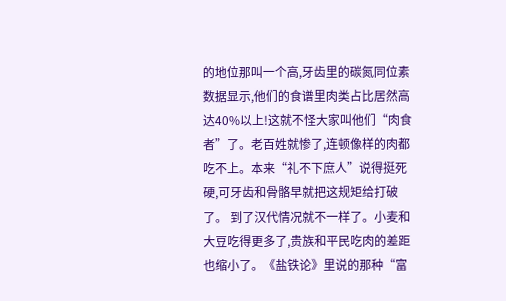的地位那叫一个高,牙齿里的碳氮同位素数据显示,他们的食谱里肉类占比居然高达40%以上!这就不怪大家叫他们“肉食者”了。老百姓就惨了,连顿像样的肉都吃不上。本来“礼不下庶人”说得挺死硬,可牙齿和骨骼早就把这规矩给打破了。 到了汉代情况就不一样了。小麦和大豆吃得更多了,贵族和平民吃肉的差距也缩小了。《盐铁论》里说的那种“富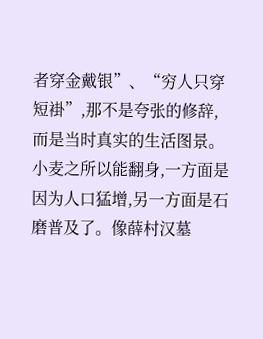者穿金戴银”、“穷人只穿短褂”,那不是夸张的修辞,而是当时真实的生活图景。小麦之所以能翻身,一方面是因为人口猛增,另一方面是石磨普及了。像薛村汉墓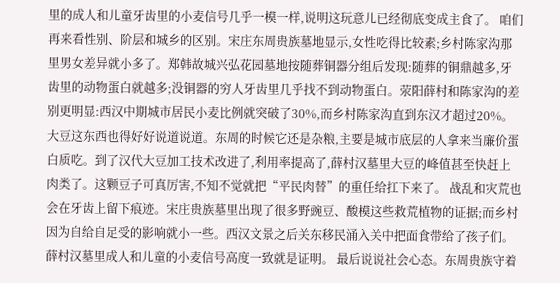里的成人和儿童牙齿里的小麦信号几乎一模一样,说明这玩意儿已经彻底变成主食了。 咱们再来看性别、阶层和城乡的区别。宋庄东周贵族墓地显示,女性吃得比较素;乡村陈家沟那里男女差异就小多了。郑韩故城兴弘花园墓地按随葬铜器分组后发现:随葬的铜鼎越多,牙齿里的动物蛋白就越多;没铜器的穷人牙齿里几乎找不到动物蛋白。荥阳薛村和陈家沟的差别更明显:西汉中期城市居民小麦比例就突破了30%,而乡村陈家沟直到东汉才超过20%。 大豆这东西也得好好说道说道。东周的时候它还是杂粮,主要是城市底层的人拿来当廉价蛋白质吃。到了汉代大豆加工技术改进了,利用率提高了,薛村汉墓里大豆的峰值甚至快赶上肉类了。这颗豆子可真厉害,不知不觉就把“平民肉替”的重任给扛下来了。 战乱和灾荒也会在牙齿上留下痕迹。宋庄贵族墓里出现了很多野豌豆、酸模这些救荒植物的证据;而乡村因为自给自足受的影响就小一些。西汉文景之后关东移民涌入关中把面食带给了孩子们。薛村汉墓里成人和儿童的小麦信号高度一致就是证明。 最后说说社会心态。东周贵族守着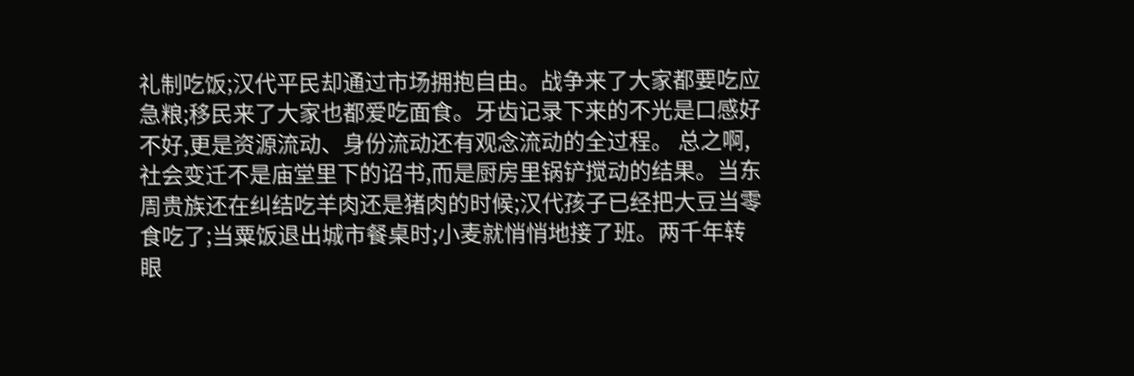礼制吃饭;汉代平民却通过市场拥抱自由。战争来了大家都要吃应急粮;移民来了大家也都爱吃面食。牙齿记录下来的不光是口感好不好,更是资源流动、身份流动还有观念流动的全过程。 总之啊,社会变迁不是庙堂里下的诏书,而是厨房里锅铲搅动的结果。当东周贵族还在纠结吃羊肉还是猪肉的时候;汉代孩子已经把大豆当零食吃了;当粟饭退出城市餐桌时;小麦就悄悄地接了班。两千年转眼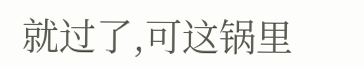就过了,可这锅里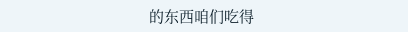的东西咱们吃得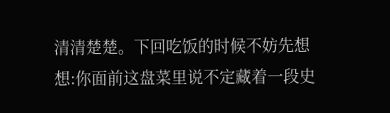清清楚楚。下回吃饭的时候不妨先想想:你面前这盘菜里说不定藏着一段史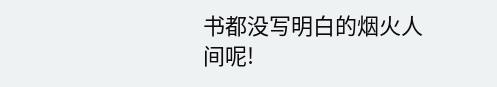书都没写明白的烟火人间呢!